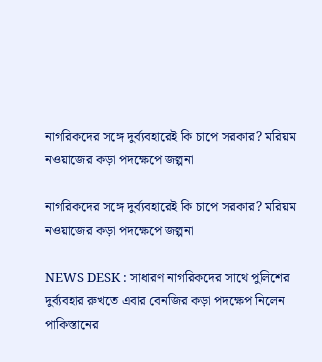নাগরিকদের সঙ্গে দুর্ব্যবহারেই কি চাপে সরকার? মরিয়ম নওয়াজের কড়া পদক্ষেপে জল্পনা

নাগরিকদের সঙ্গে দুর্ব্যবহারেই কি চাপে সরকার? মরিয়ম নওয়াজের কড়া পদক্ষেপে জল্পনা

NEWS DESK : সাধারণ নাগরিকদের সাথে পুলিশের দুর্ব্যবহার রুখতে এবার বেনজির কড়া পদক্ষেপ নিলেন পাকিস্তানের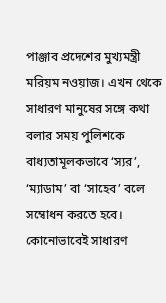পাঞ্জাব প্রদেশের মুখ্যমন্ত্রী মরিয়ম নওয়াজ। এখন থেকে সাধারণ মানুষের সঙ্গে কথা বলার সময় পুলিশকে বাধ্যতামূলকভাবে ‘স্যর’, ‘ম্যাডাম’ বা ‘সাহেব’ বলে সম্বোধন করতে হবে। কোনোভাবেই সাধারণ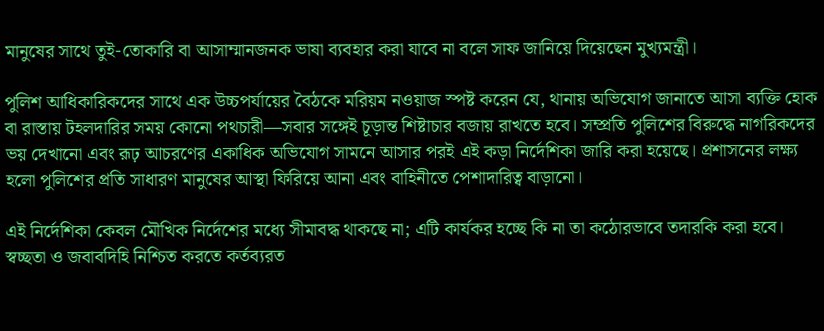মানুষের সাথে তুই-তোকারি বা আসাম্মানজনক ভাষা ব্যবহার করা যাবে না বলে সাফ জানিয়ে দিয়েছেন মুখ্যমন্ত্রী।

পুলিশ আধিকারিকদের সাথে এক উচ্চপর্যায়ের বৈঠকে মরিয়ম নওয়াজ স্পষ্ট করেন যে, থানায় অভিযোগ জানাতে আসা ব্যক্তি হোক বা রাস্তায় টহলদারির সময় কোনো পথচারী—সবার সঙ্গেই চূড়ান্ত শিষ্টাচার বজায় রাখতে হবে। সম্প্রতি পুলিশের বিরুদ্ধে নাগরিকদের ভয় দেখানো এবং রূঢ় আচরণের একাধিক অভিযোগ সামনে আসার পরই এই কড়া নির্দেশিকা জারি করা হয়েছে। প্রশাসনের লক্ষ্য হলো পুলিশের প্রতি সাধারণ মানুষের আস্থা ফিরিয়ে আনা এবং বাহিনীতে পেশাদারিত্ব বাড়ানো।

এই নির্দেশিকা কেবল মৌখিক নির্দেশের মধ্যে সীমাবদ্ধ থাকছে না; এটি কার্যকর হচ্ছে কি না তা কঠোরভাবে তদারকি করা হবে। স্বচ্ছতা ও জবাবদিহি নিশ্চিত করতে কর্তব্যরত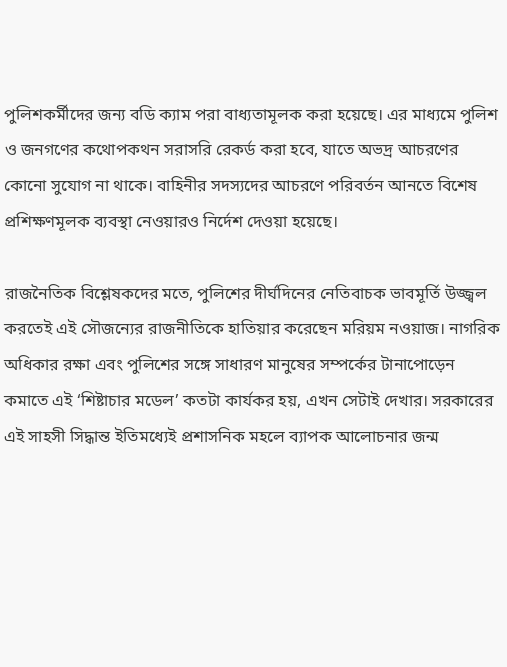পুলিশকর্মীদের জন্য বডি ক্যাম পরা বাধ্যতামূলক করা হয়েছে। এর মাধ্যমে পুলিশ ও জনগণের কথোপকথন সরাসরি রেকর্ড করা হবে, যাতে অভদ্র আচরণের কোনো সুযোগ না থাকে। বাহিনীর সদস্যদের আচরণে পরিবর্তন আনতে বিশেষ প্রশিক্ষণমূলক ব্যবস্থা নেওয়ারও নির্দেশ দেওয়া হয়েছে।

রাজনৈতিক বিশ্লেষকদের মতে, পুলিশের দীর্ঘদিনের নেতিবাচক ভাবমূর্তি উজ্জ্বল করতেই এই সৌজন্যের রাজনীতিকে হাতিয়ার করেছেন মরিয়ম নওয়াজ। নাগরিক অধিকার রক্ষা এবং পুলিশের সঙ্গে সাধারণ মানুষের সম্পর্কের টানাপোড়েন কমাতে এই ‘শিষ্টাচার মডেল’ কতটা কার্যকর হয়, এখন সেটাই দেখার। সরকারের এই সাহসী সিদ্ধান্ত ইতিমধ্যেই প্রশাসনিক মহলে ব্যাপক আলোচনার জন্ম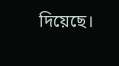দিয়েছে।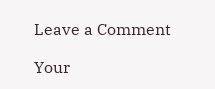Leave a Comment

Your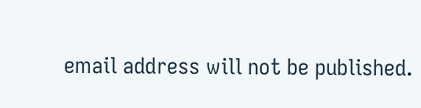email address will not be published.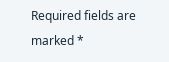Required fields are marked *